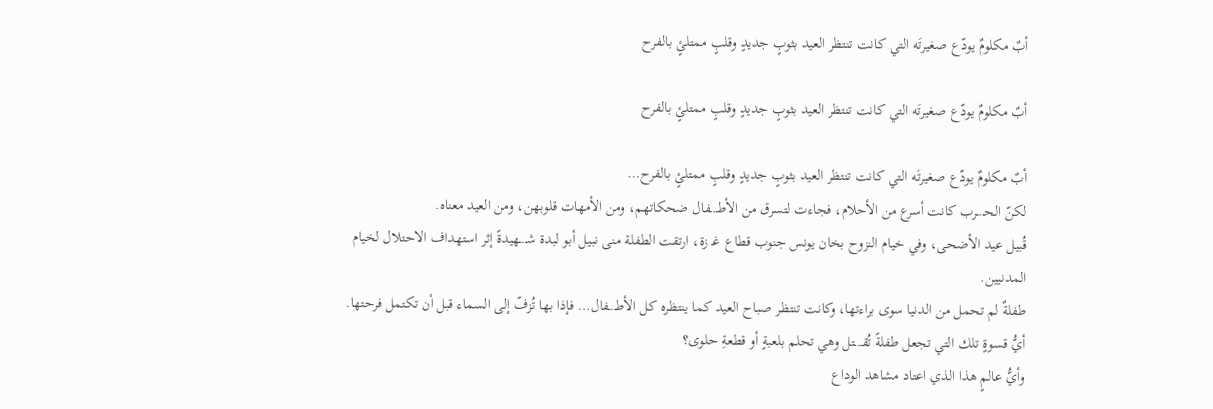أبٌ مكلومٌ يودّع صغيرتَه التي كانت تنتظر العيد بثوبٍ جديدٍ وقلبٍ ممتلئٍ بالفرح

أبٌ مكلومٌ يودّع صغيرتَه التي كانت تنتظر العيد بثوبٍ جديدٍ وقلبٍ ممتلئٍ بالفرح

أبٌ مكلومٌ يودّع صغيرتَه التي كانت تنتظر العيد بثوبٍ جديدٍ وقلبٍ ممتلئٍ بالفرح…
لكنّ الحـ.ـرب كانت أسرع من الأحلام، فجاءت لتسرق من الأطـ.ـفال ضحكاتهم، ومن الأمهات قلوبهن، ومن العيد معناه.
قُبيل عيد الأضحى، وفي خيام النزوح بخان يونس جنوب قطاع غـ زة، ارتقت الطفلة منى نبيل أبو لبدة شـ.ـهيدةً إثر استهداف الاحتلال لخيام المدنيين.
طفلةٌ لم تحمل من الدنيا سوى براءتها، وكانت تنتظر صباح العيد كما ينتظره كل الأطـ.ـفال… فإذا بها تُزفّ إلى السماء قبل أن تكتمل فرحتها.
أيُّ قسوةٍ تلك التي تجعل طفلةً تُقـ.ـتل وهي تحلم بلعبةٍ أو قطعةِ حلوى؟
وأيُّ عالمٍ هذا الذي اعتاد مشاهد الوداع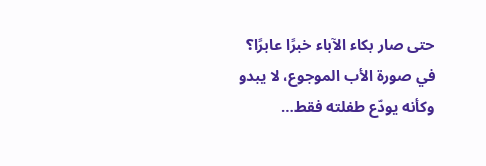حتى صار بكاء الآباء خبرًا عابرًا؟
في صورة الأب الموجوع، لا يبدو وكأنه يودّع طفلته فقط…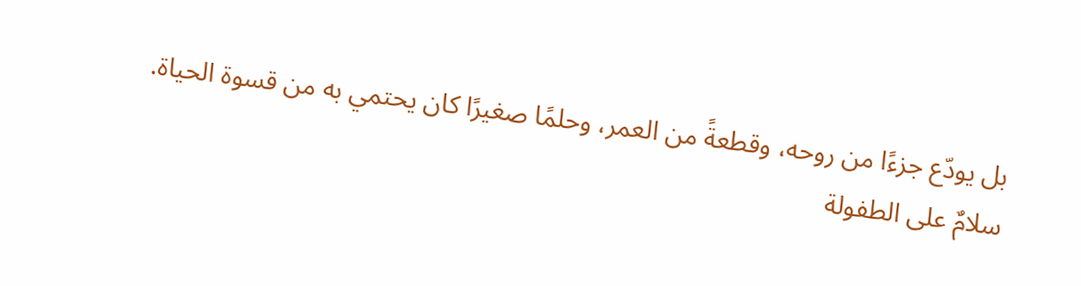بل يودّع جزءًا من روحه، وقطعةً من العمر، وحلمًا صغيرًا كان يحتمي به من قسوة الحياة.
سلامٌ على الطفولة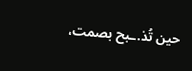حين تُذ.ـبح بصمت،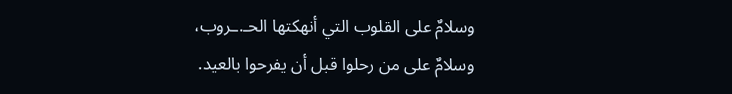وسلامٌ على القلوب التي أنهكتها الحـ.ـروب،
وسلامٌ على من رحلوا قبل أن يفرحوا بالعيد.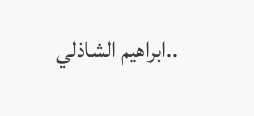..ابراهيم الشاذلي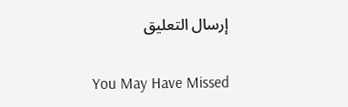إرسال التعليق

You May Have Missed